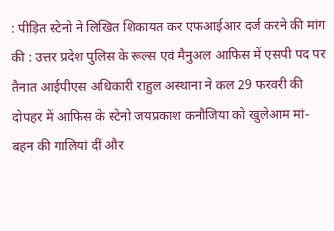: पीड़ित स्टेनो ने लिखित शिकायत कर एफआईआर दर्ज करने की मांग की : उत्तर प्रदेश पुलिस के रूल्स एवं मैनुअल आफिस में एसपी पद पर तैनात आईपीएस अधिकारी राहुल अस्थाना ने कल 29 फरवरी की दोपहर में आफिस के स्टेनो जयप्रकाश कनौजिया को खुलेआम मां-बहन की गालियां दीं और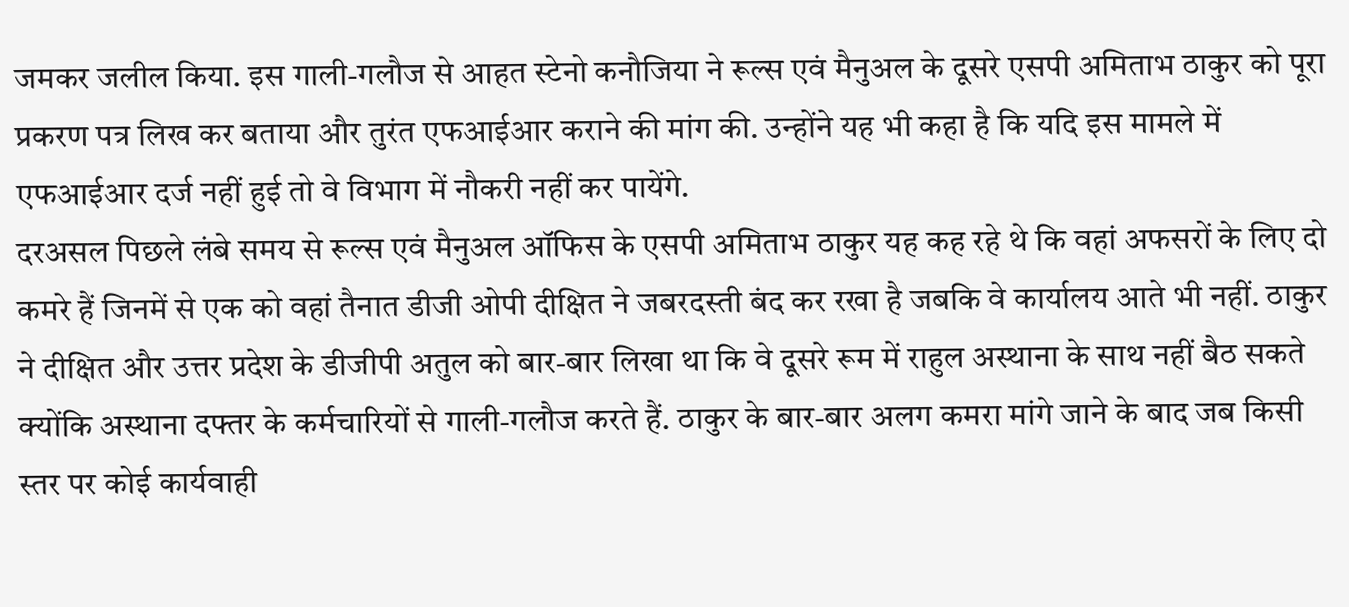जमकर जलील किया. इस गाली-गलौज से आहत स्टेनो कनौजिया ने रूल्स एवं मैनुअल के दूसरे एसपी अमिताभ ठाकुर को पूरा प्रकरण पत्र लिख कर बताया और तुरंत एफआईआर कराने की मांग की. उन्होंने यह भी कहा है कि यदि इस मामले में एफआईआर दर्ज नहीं हुई तो वे विभाग में नौकरी नहीं कर पायेंगे.
दरअसल पिछले लंबे समय से रूल्स एवं मैनुअल ऑफिस के एसपी अमिताभ ठाकुर यह कह रहे थे कि वहां अफसरों के लिए दो कमरे हैं जिनमें से एक को वहां तैनात डीजी ओपी दीक्षित ने जबरदस्ती बंद कर रखा है जबकि वे कार्यालय आते भी नहीं. ठाकुर ने दीक्षित और उत्तर प्रदेश के डीजीपी अतुल को बार-बार लिखा था कि वे दूसरे रूम में राहुल अस्थाना के साथ नहीं बैठ सकते क्योंकि अस्थाना दफ्तर के कर्मचारियों से गाली-गलौज करते हैं. ठाकुर के बार-बार अलग कमरा मांगे जाने के बाद जब किसी स्तर पर कोई कार्यवाही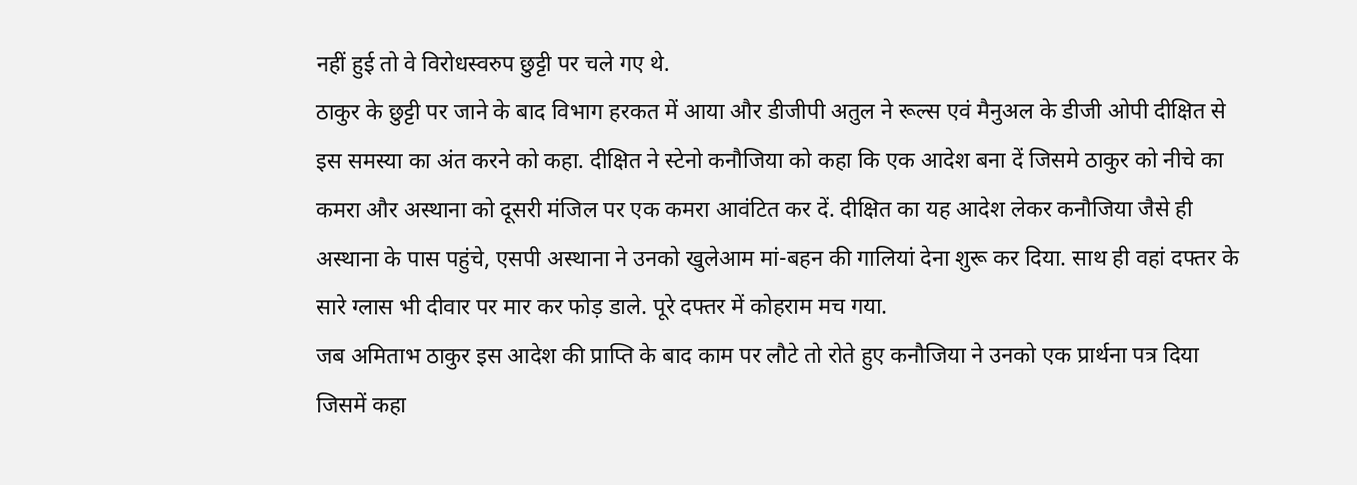नहीं हुई तो वे विरोधस्वरुप छुट्टी पर चले गए थे.
ठाकुर के छुट्टी पर जाने के बाद विभाग हरकत में आया और डीजीपी अतुल ने रूल्स एवं मैनुअल के डीजी ओपी दीक्षित से इस समस्या का अंत करने को कहा. दीक्षित ने स्टेनो कनौजिया को कहा कि एक आदेश बना दें जिसमे ठाकुर को नीचे का कमरा और अस्थाना को दूसरी मंजिल पर एक कमरा आवंटित कर दें. दीक्षित का यह आदेश लेकर कनौजिया जैसे ही अस्थाना के पास पहुंचे, एसपी अस्थाना ने उनको खुलेआम मां-बहन की गालियां देना शुरू कर दिया. साथ ही वहां दफ्तर के सारे ग्लास भी दीवार पर मार कर फोड़ डाले. पूरे दफ्तर में कोहराम मच गया.
जब अमिताभ ठाकुर इस आदेश की प्राप्ति के बाद काम पर लौटे तो रोते हुए कनौजिया ने उनको एक प्रार्थना पत्र दिया जिसमें कहा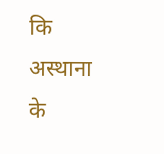कि अस्थाना के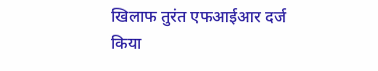खिलाफ तुरंत एफआईआर दर्ज किया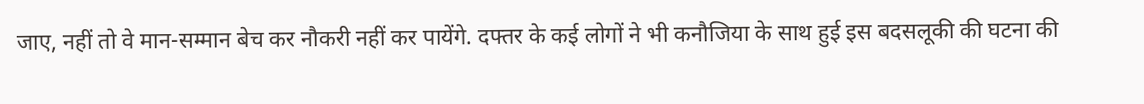जाए, नहीं तो वे मान-सम्मान बेच कर नौकरी नहीं कर पायेंगे. दफ्तर के कई लोगों ने भी कनौजिया के साथ हुई इस बदसलूकी की घटना की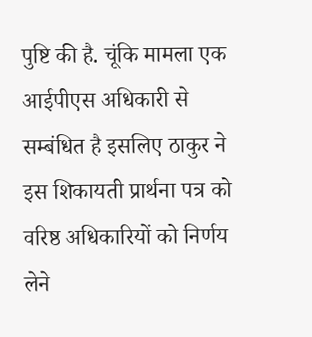पुष्टि की है. चूंकि मामला एक आईपीएस अधिकारी से सम्बंधित है इसलिए ठाकुर ने इस शिकायती प्रार्थना पत्र को वरिष्ठ अधिकारियों को निर्णय लेने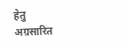हेतु अग्रसारित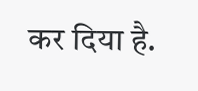कर दिया है.